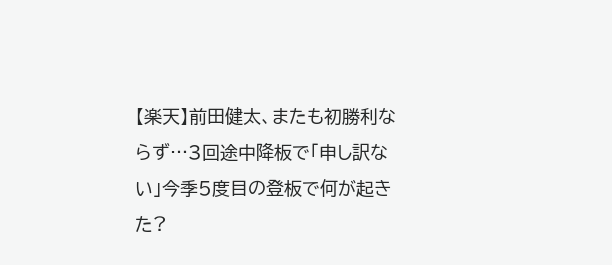【楽天】前田健太、またも初勝利ならず…3回途中降板で「申し訳ない」今季5度目の登板で何が起きた?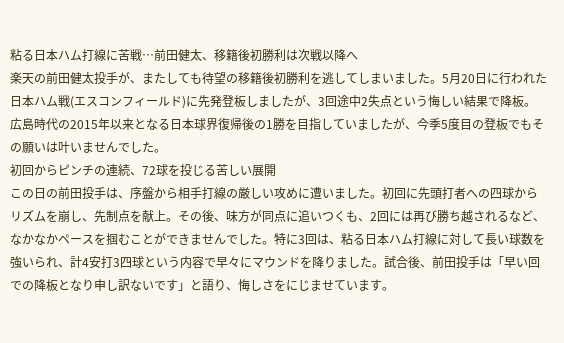粘る日本ハム打線に苦戦…前田健太、移籍後初勝利は次戦以降へ
楽天の前田健太投手が、またしても待望の移籍後初勝利を逃してしまいました。5月20日に行われた日本ハム戦(エスコンフィールド)に先発登板しましたが、3回途中2失点という悔しい結果で降板。広島時代の2015年以来となる日本球界復帰後の1勝を目指していましたが、今季5度目の登板でもその願いは叶いませんでした。
初回からピンチの連続、72球を投じる苦しい展開
この日の前田投手は、序盤から相手打線の厳しい攻めに遭いました。初回に先頭打者への四球からリズムを崩し、先制点を献上。その後、味方が同点に追いつくも、2回には再び勝ち越されるなど、なかなかペースを掴むことができませんでした。特に3回は、粘る日本ハム打線に対して長い球数を強いられ、計4安打3四球という内容で早々にマウンドを降りました。試合後、前田投手は「早い回での降板となり申し訳ないです」と語り、悔しさをにじませています。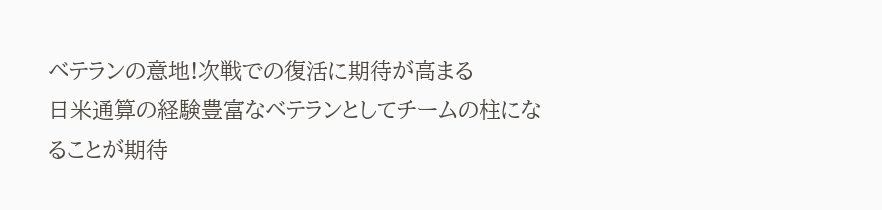ベテランの意地!次戦での復活に期待が高まる
日米通算の経験豊富なベテランとしてチームの柱になることが期待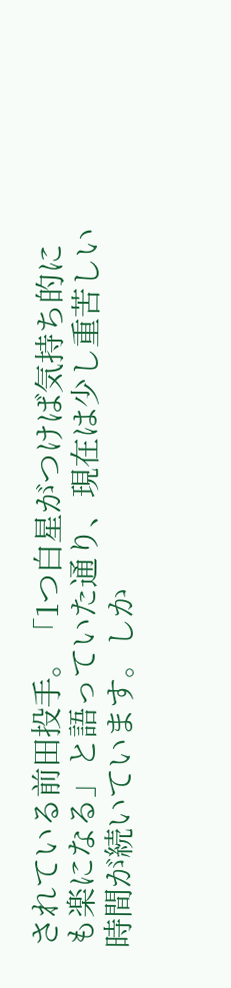されている前田投手。「1つ白星がつけば気持ち的にも楽になる」と語っていた通り、現在は少し重苦しい時間が続いています。しか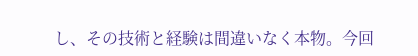し、その技術と経験は間違いなく本物。今回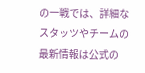の一戦では、詳細なスタッツやチームの最新情報は公式の